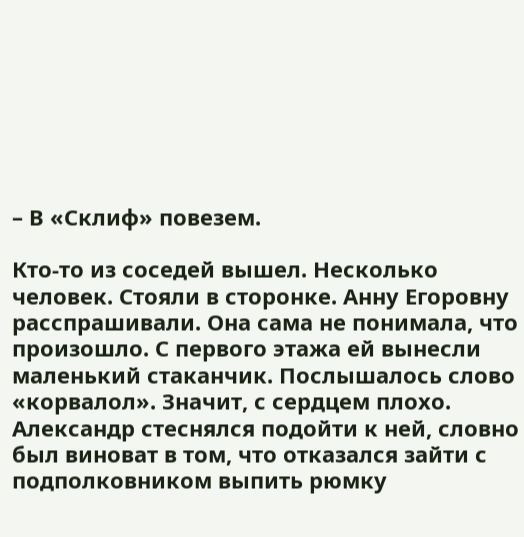– В «Склиф» повезем.

Кто-то из соседей вышел. Несколько человек. Стояли в сторонке. Анну Егоровну расспрашивали. Она сама не понимала, что произошло. С первого этажа ей вынесли маленький стаканчик. Послышалось слово «корвалол». Значит, с сердцем плохо. Александр стеснялся подойти к ней, словно был виноват в том, что отказался зайти с подполковником выпить рюмку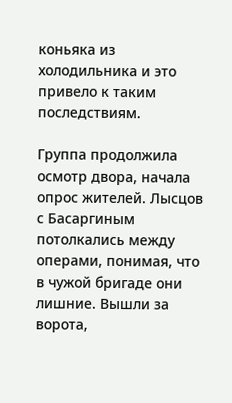коньяка из холодильника и это привело к таким последствиям.

Группа продолжила осмотр двора, начала опрос жителей. Лысцов с Басаргиным потолкались между операми, понимая, что в чужой бригаде они лишние. Вышли за ворота,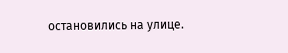остановились на улице.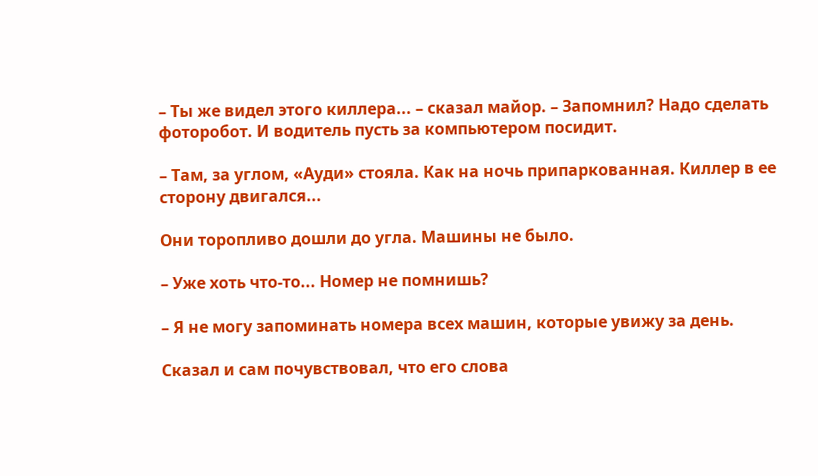– Ты же видел этого киллера... – сказал майор. – Запомнил? Надо сделать фоторобот. И водитель пусть за компьютером посидит.

– Там, за углом, «Ауди» стояла. Как на ночь припаркованная. Киллер в ее сторону двигался...

Они торопливо дошли до угла. Машины не было.

– Уже хоть что-то... Номер не помнишь?

– Я не могу запоминать номера всех машин, которые увижу за день.

Сказал и сам почувствовал, что его слова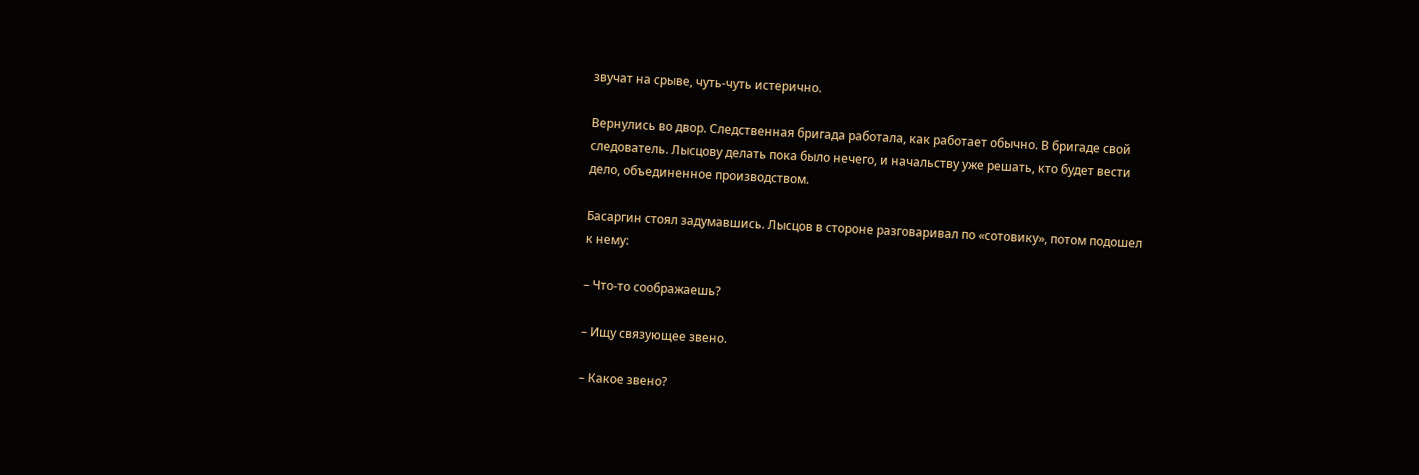звучат на срыве, чуть-чуть истерично.

Вернулись во двор. Следственная бригада работала, как работает обычно. В бригаде свой следователь. Лысцову делать пока было нечего, и начальству уже решать, кто будет вести дело, объединенное производством.

Басаргин стоял задумавшись. Лысцов в стороне разговаривал по «сотовику», потом подошел к нему:

– Что-то соображаешь?

– Ищу связующее звено.

– Какое звено?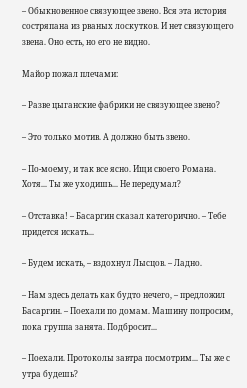– Обыкновенное связующее звено. Вся эта история состряпана из рваных лоскутков. И нет связующего звена. Оно есть, но его не видно.

Майор пожал плечами:

– Разве цыганские фабрики не связующее звено?

– Это только мотив. А должно быть звено.

– По-моему, и так все ясно. Ищи своего Романа. Хотя... Ты же уходишь... Не передумал?

– Отставка! – Басаргин сказал категорично. – Тебе придется искать...

– Будем искать, – вздохнул Лысцов. – Ладно.

– Нам здесь делать как будто нечего, – предложил Басаргин. – Поехали по домам. Машину попросим, пока группа занята. Подбросит...

– Поехали. Протоколы завтра посмотрим... Ты же с утра будешь?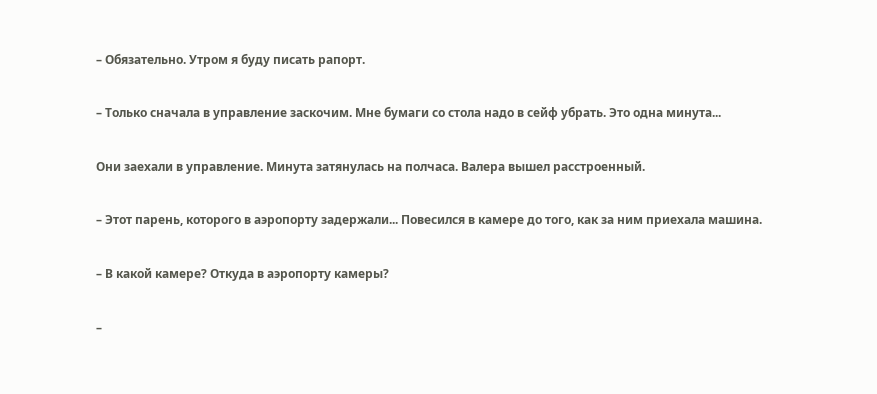– Обязательно. Утром я буду писать рапорт.

– Только сначала в управление заскочим. Мне бумаги со стола надо в сейф убрать. Это одна минута...

Они заехали в управление. Минута затянулась на полчаса. Валера вышел расстроенный.

– Этот парень, которого в аэропорту задержали... Повесился в камере до того, как за ним приехала машина.

– В какой камере? Откуда в аэропорту камеры?

–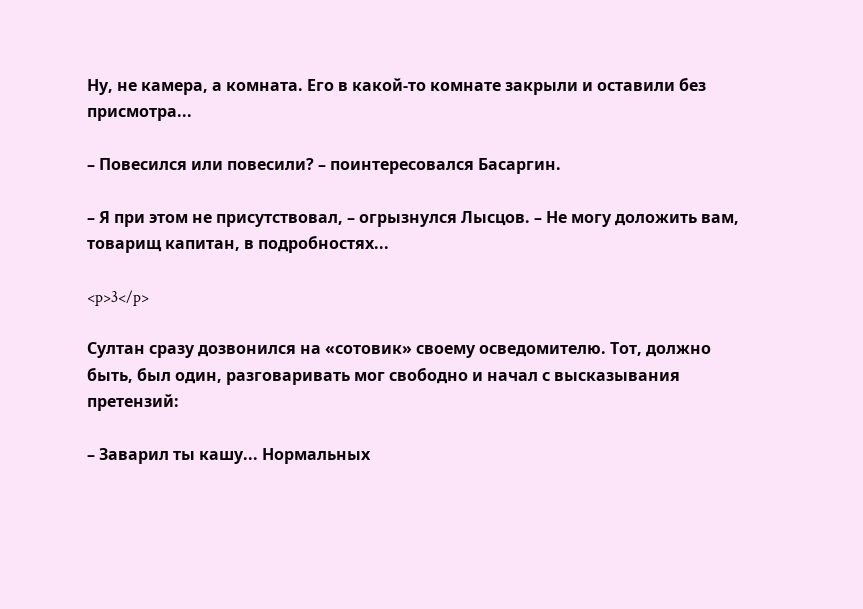Ну, не камера, а комната. Его в какой-то комнате закрыли и оставили без присмотра...

– Повесился или повесили? – поинтересовался Басаргин.

– Я при этом не присутствовал, – огрызнулся Лысцов. – Не могу доложить вам, товарищ капитан, в подробностях...

<p>3</p>

Султан сразу дозвонился на «сотовик» своему осведомителю. Тот, должно быть, был один, разговаривать мог свободно и начал с высказывания претензий:

– Заварил ты кашу... Нормальных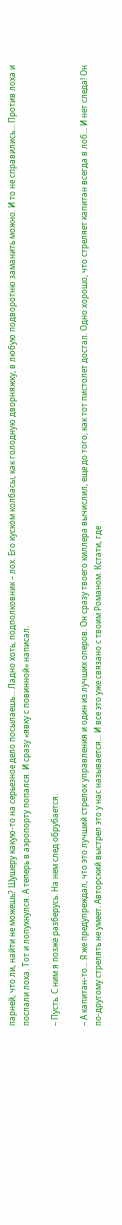парней, что ли, найти не можешь? Шушеру какую-то на серьезное дело посылаешь... Ладно хоть, подполковник – лох. Его куском колбасы, как голодную дворняжку, в любую подворотню заманить можно. И то не справились... Против лоха и послали лоха. Тот и лопухнулся. А теперь в аэропорту попался. И сразу «явку с повинной» написал.

– Пусть. С ним я позже разберусь. На нем след обрубается.

– А капитан-то... Я же предупреждал, что это лучший стрелок управления и один из лучших оперов. Он сразу твоего киллера вычислил, еще до того, как тот пистолет достал. Одно хорошо, что стреляет капитан всегда в лоб... И нет следа! Он по-другому стрелять не умеет. Авторский выстрел это у нас называется... И все это уже связано с твоим Романом. Кстати, где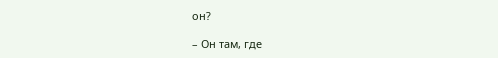он?

– Он там, где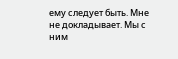ему следует быть. Мне не докладывает. Мы с ним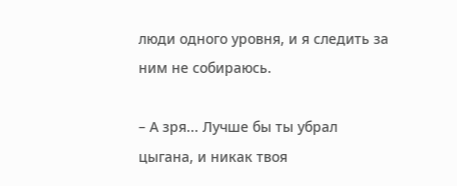люди одного уровня, и я следить за ним не собираюсь.

– А зря... Лучше бы ты убрал цыгана, и никак твоя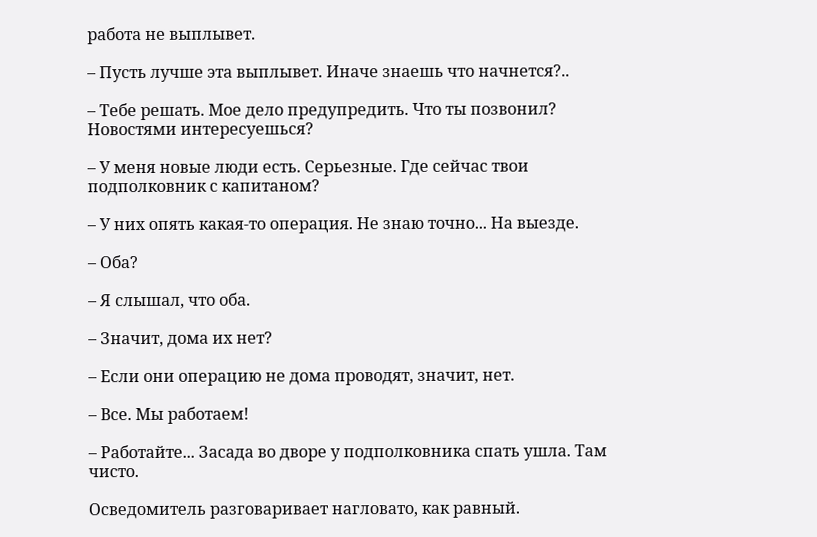работа не выплывет.

– Пусть лучше эта выплывет. Иначе знаешь что начнется?..

– Тебе решать. Мое дело предупредить. Что ты позвонил? Новостями интересуешься?

– У меня новые люди есть. Серьезные. Где сейчас твои подполковник с капитаном?

– У них опять какая-то операция. Не знаю точно... На выезде.

– Оба?

– Я слышал, что оба.

– Значит, дома их нет?

– Если они операцию не дома проводят, значит, нет.

– Все. Мы работаем!

– Работайте... Засада во дворе у подполковника спать ушла. Там чисто.

Осведомитель разговаривает нагловато, как равный.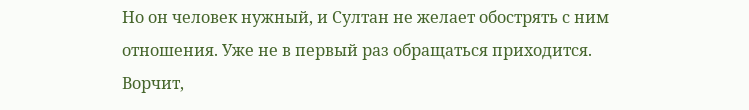Но он человек нужный, и Султан не желает обострять с ним отношения. Уже не в первый раз обращаться приходится. Ворчит,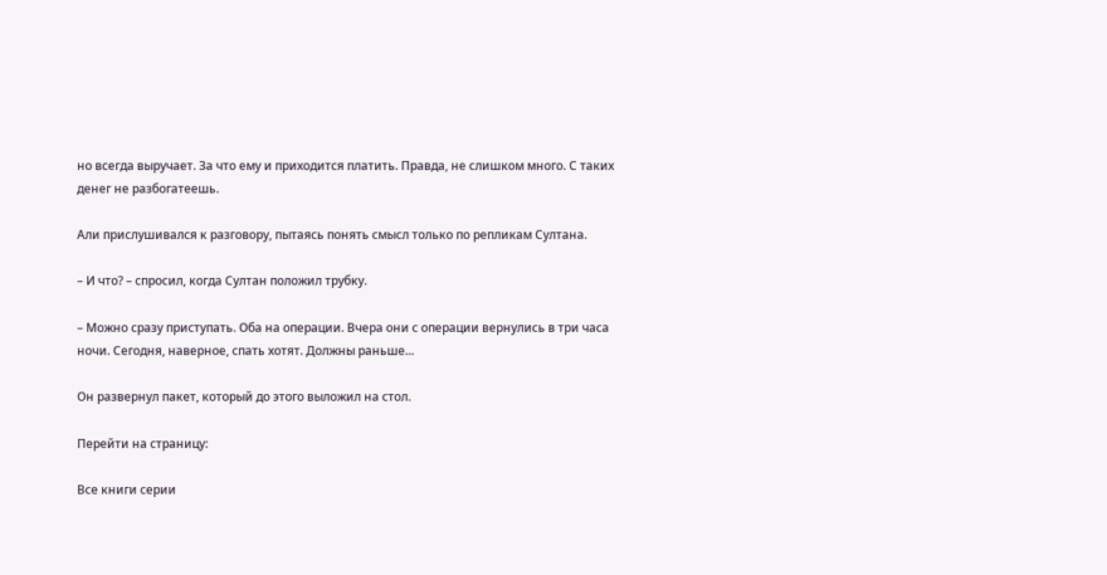но всегда выручает. За что ему и приходится платить. Правда, не слишком много. С таких денег не разбогатеешь.

Али прислушивался к разговору, пытаясь понять смысл только по репликам Султана.

– И что? – спросил, когда Султан положил трубку.

– Можно сразу приступать. Оба на операции. Вчера они с операции вернулись в три часа ночи. Сегодня, наверное, спать хотят. Должны раньше...

Он развернул пакет, который до этого выложил на стол.

Перейти на страницу:

Все книги серии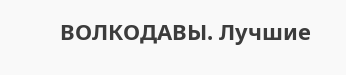ВОЛКОДАВЫ. Лучшие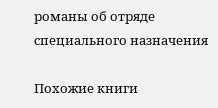романы об отряде специального назначения

Похожие книги